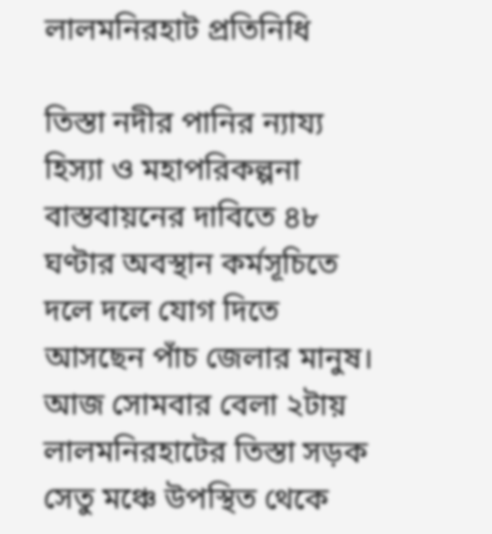লালমনিরহাট প্রতিনিধি

তিস্তা নদীর পানির ন্যায্য হিস্যা ও মহাপরিকল্পনা বাস্তবায়নের দাবিতে ৪৮ ঘণ্টার অবস্থান কর্মসূচিতে দলে দলে যোগ দিতে আসছেন পাঁচ জেলার মানুষ। আজ সোমবার বেলা ২টায় লালমনিরহাটের তিস্তা সড়ক সেতু মঞ্চে উপস্থিত থেকে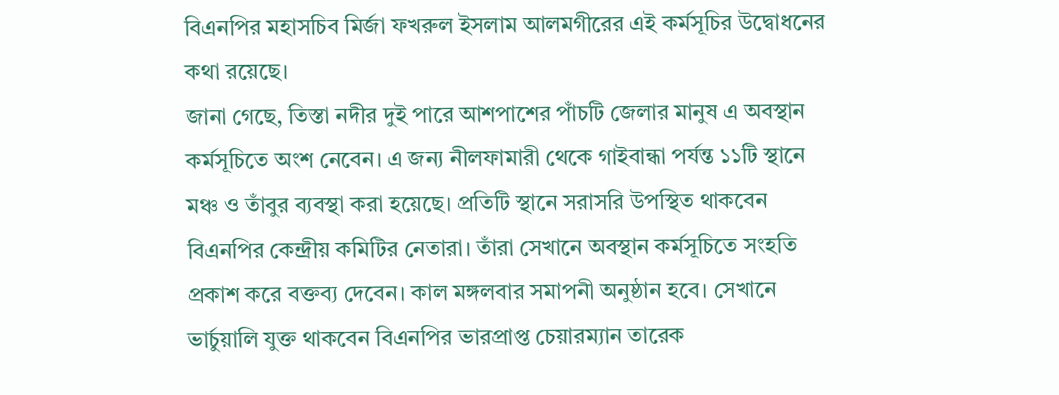বিএনপির মহাসচিব মির্জা ফখরুল ইসলাম আলমগীরের এই কর্মসূচির উদ্বোধনের কথা রয়েছে।
জানা গেছে, তিস্তা নদীর দুই পারে আশপাশের পাঁচটি জেলার মানুষ এ অবস্থান কর্মসূচিতে অংশ নেবেন। এ জন্য নীলফামারী থেকে গাইবান্ধা পর্যন্ত ১১টি স্থানে মঞ্চ ও তাঁবুর ব্যবস্থা করা হয়েছে। প্রতিটি স্থানে সরাসরি উপস্থিত থাকবেন বিএনপির কেন্দ্রীয় কমিটির নেতারা। তাঁরা সেখানে অবস্থান কর্মসূচিতে সংহতি প্রকাশ করে বক্তব্য দেবেন। কাল মঙ্গলবার সমাপনী অনুষ্ঠান হবে। সেখানে ভার্চুয়ালি যুক্ত থাকবেন বিএনপির ভারপ্রাপ্ত চেয়ারম্যান তারেক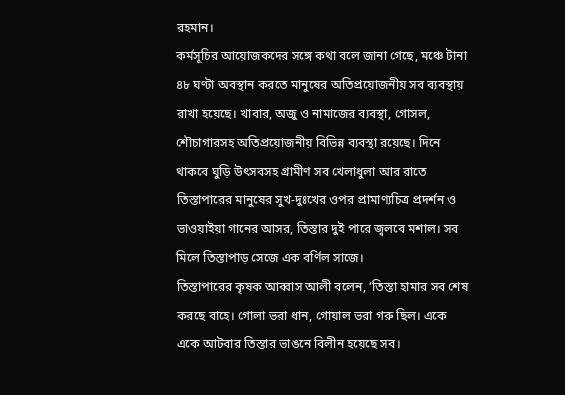রহমান।
কর্মসূচির আয়োজকদের সঙ্গে কথা বলে জানা গেছে, মঞ্চে টানা ৪৮ ঘণ্টা অবস্থান করতে মানুষের অতিপ্রয়োজনীয় সব ব্যবস্থায় রাখা হয়েছে। খাবার, অজু ও নামাজের ব্যবস্থা, গোসল, শৌচাগারসহ অতিপ্রয়োজনীয় বিভিন্ন ব্যবস্থা রয়েছে। দিনে থাকবে ঘুড়ি উৎসবসহ গ্রামীণ সব খেলাধুলা আর রাতে তিস্তাপারের মানুষের সুখ-দুঃখের ওপর প্রামাণ্যচিত্র প্রদর্শন ও ভাওয়াইয়া গানের আসর, তিস্তার দুই পারে জ্বলবে মশাল। সব মিলে তিস্তাপাড় সেজে এক বর্ণিল সাজে।
তিস্তাপারের কৃষক আব্বাস আলী বলেন, ‘তিস্তা হামার সব শেষ করছে বাহে। গোলা ভরা ধান, গোয়াল ভরা গরু ছিল। একে একে আটবার তিস্তার ভাঙনে বিলীন হয়েছে সব।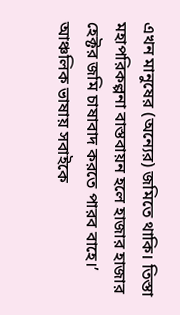এখন মানুষের (অন্যের) জমিতে থাকি। তিস্তা মহাপরিকল্পনা বাস্তবায়ন হলে হাজার হাজার হেক্টর জমি চাষাবাদ করতে পারব বাহে।’
আঞ্চলিক ভাষায় সবাইকে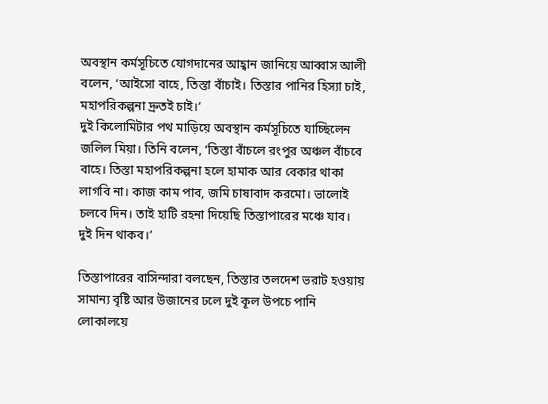অবস্থান কর্মসূচিতে যোগদানের আহ্বান জানিয়ে আব্বাস আলী বলেন, ‘আইসো বাহে, তিস্তা বাঁচাই। তিস্তার পানির হিস্যা চাই, মহাপরিকল্পনা দ্রুতই চাই।’
দুই কিলোমিটার পথ মাড়িয়ে অবস্থান কর্মসূচিতে যাচ্ছিলেন জলিল মিয়া। তিনি বলেন, ‘তিস্তা বাঁচলে রংপুর অঞ্চল বাঁচবে বাহে। তিস্তা মহাপরিকল্পনা হলে হামাক আর বেকার থাকা লাগবি না। কাজ কাম পাব, জমি চাষাবাদ করমো। ভালোই চলবে দিন। তাই হাটি রহনা দিয়েছি তিস্তাপারের মঞ্চে যাব। দুই দিন থাকব।’

তিস্তাপারের বাসিন্দারা বলছেন, তিস্তার তলদেশ ভরাট হওয়ায় সামান্য বৃষ্টি আর উজানের ঢলে দুই কূল উপচে পানি লোকালয়ে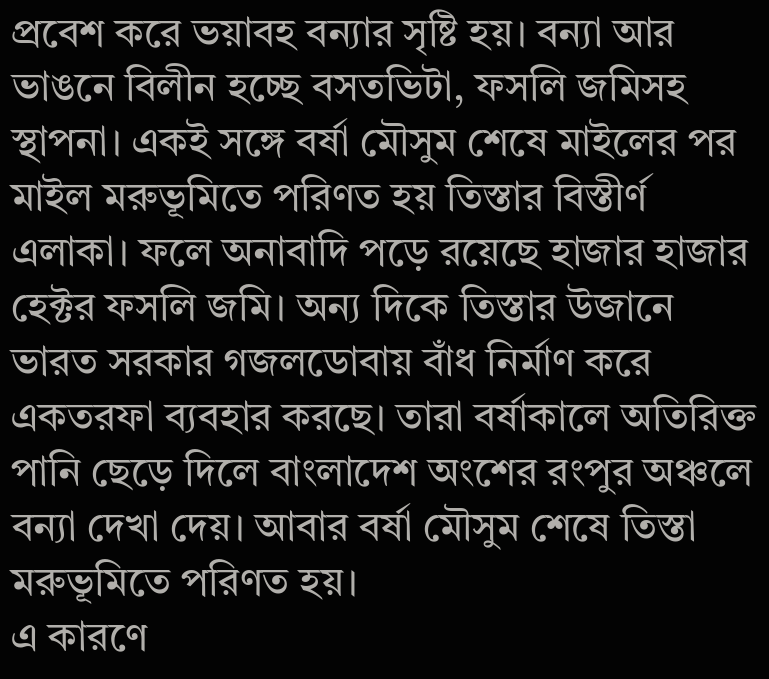প্রবেশ করে ভয়াবহ বন্যার সৃষ্টি হয়। বন্যা আর ভাঙনে বিলীন হচ্ছে বসতভিটা, ফসলি জমিসহ স্থাপনা। একই সঙ্গে বর্ষা মৌসুম শেষে মাইলের পর মাইল মরুভূমিতে পরিণত হয় তিস্তার বিস্তীর্ণ এলাকা। ফলে অনাবাদি পড়ে রয়েছে হাজার হাজার হেক্টর ফসলি জমি। অন্য দিকে তিস্তার উজানে ভারত সরকার গজলডোবায় বাঁধ নির্মাণ করে একতরফা ব্যবহার করছে। তারা বর্ষাকালে অতিরিক্ত পানি ছেড়ে দিলে বাংলাদেশ অংশের রংপুর অঞ্চলে বন্যা দেখা দেয়। আবার বর্ষা মৌসুম শেষে তিস্তা মরুভূমিতে পরিণত হয়।
এ কারণে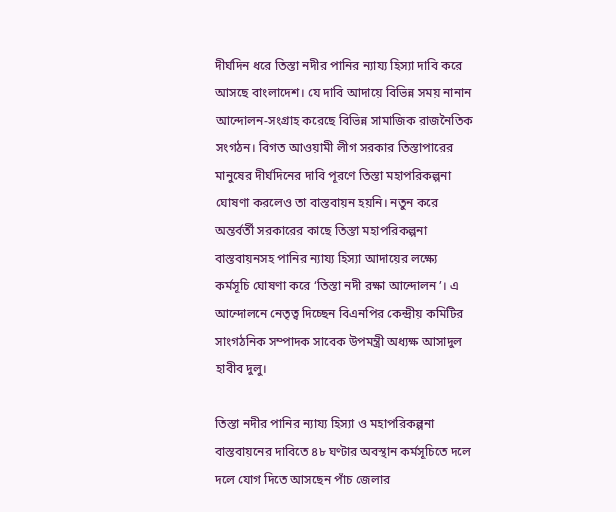দীর্ঘদিন ধরে তিস্তা নদীর পানির ন্যায্য হিস্যা দাবি করে আসছে বাংলাদেশ। যে দাবি আদায়ে বিভিন্ন সময় নানান আন্দোলন-সংগ্রাহ করেছে বিভিন্ন সামাজিক রাজনৈতিক সংগঠন। বিগত আওয়ামী লীগ সরকার তিস্তাপারের মানুষের দীর্ঘদিনের দাবি পূরণে তিস্তা মহাপরিকল্পনা ঘোষণা করলেও তা বাস্তবায়ন হয়নি। নতুন করে অন্তর্বর্তী সরকারের কাছে তিস্তা মহাপরিকল্পনা বাস্তবায়নসহ পানির ন্যায্য হিস্যা আদায়ের লক্ষ্যে কর্মসূচি ঘোষণা করে ‘তিস্তা নদী রক্ষা আন্দোলন’। এ আন্দোলনে নেতৃত্ব দিচ্ছেন বিএনপির কেন্দ্রীয় কমিটির সাংগঠনিক সম্পাদক সাবেক উপমন্ত্রী অধ্যক্ষ আসাদুল হাবীব দুলু।

তিস্তা নদীর পানির ন্যায্য হিস্যা ও মহাপরিকল্পনা বাস্তবায়নের দাবিতে ৪৮ ঘণ্টার অবস্থান কর্মসূচিতে দলে দলে যোগ দিতে আসছেন পাঁচ জেলার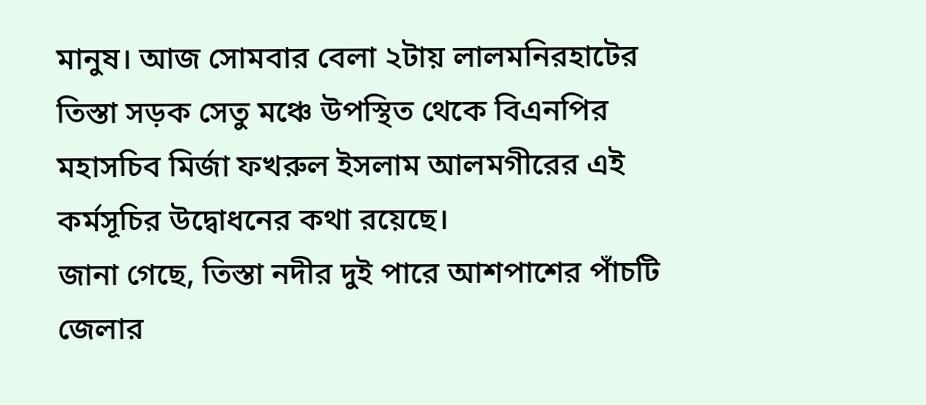মানুষ। আজ সোমবার বেলা ২টায় লালমনিরহাটের তিস্তা সড়ক সেতু মঞ্চে উপস্থিত থেকে বিএনপির মহাসচিব মির্জা ফখরুল ইসলাম আলমগীরের এই কর্মসূচির উদ্বোধনের কথা রয়েছে।
জানা গেছে, তিস্তা নদীর দুই পারে আশপাশের পাঁচটি জেলার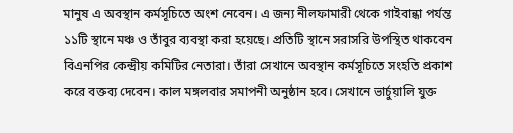মানুষ এ অবস্থান কর্মসূচিতে অংশ নেবেন। এ জন্য নীলফামারী থেকে গাইবান্ধা পর্যন্ত ১১টি স্থানে মঞ্চ ও তাঁবুর ব্যবস্থা করা হয়েছে। প্রতিটি স্থানে সরাসরি উপস্থিত থাকবেন বিএনপির কেন্দ্রীয় কমিটির নেতারা। তাঁরা সেখানে অবস্থান কর্মসূচিতে সংহতি প্রকাশ করে বক্তব্য দেবেন। কাল মঙ্গলবার সমাপনী অনুষ্ঠান হবে। সেখানে ভার্চুয়ালি যুক্ত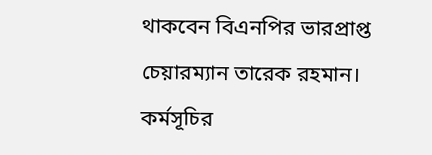থাকবেন বিএনপির ভারপ্রাপ্ত চেয়ারম্যান তারেক রহমান।
কর্মসূচির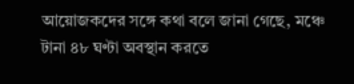আয়োজকদের সঙ্গে কথা বলে জানা গেছে, মঞ্চে টানা ৪৮ ঘণ্টা অবস্থান করতে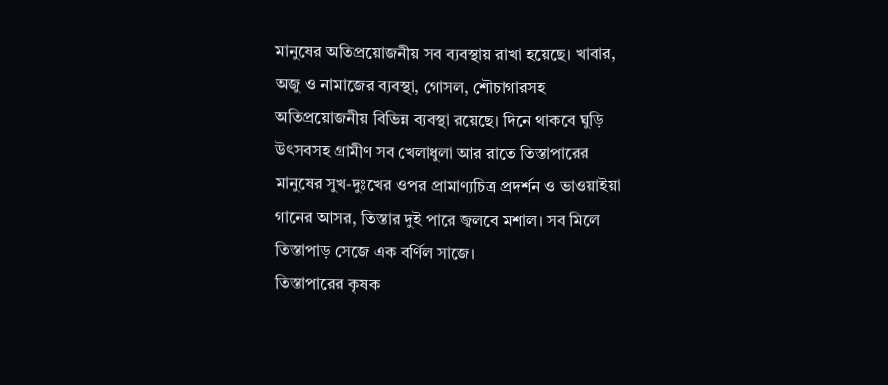মানুষের অতিপ্রয়োজনীয় সব ব্যবস্থায় রাখা হয়েছে। খাবার, অজু ও নামাজের ব্যবস্থা, গোসল, শৌচাগারসহ অতিপ্রয়োজনীয় বিভিন্ন ব্যবস্থা রয়েছে। দিনে থাকবে ঘুড়ি উৎসবসহ গ্রামীণ সব খেলাধুলা আর রাতে তিস্তাপারের মানুষের সুখ-দুঃখের ওপর প্রামাণ্যচিত্র প্রদর্শন ও ভাওয়াইয়া গানের আসর, তিস্তার দুই পারে জ্বলবে মশাল। সব মিলে তিস্তাপাড় সেজে এক বর্ণিল সাজে।
তিস্তাপারের কৃষক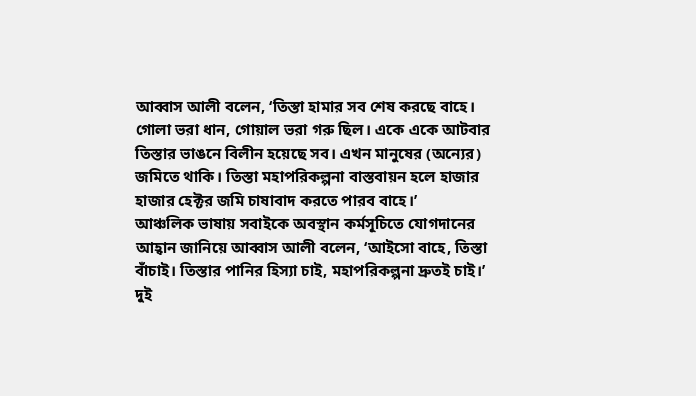আব্বাস আলী বলেন, ‘তিস্তা হামার সব শেষ করছে বাহে। গোলা ভরা ধান, গোয়াল ভরা গরু ছিল। একে একে আটবার তিস্তার ভাঙনে বিলীন হয়েছে সব। এখন মানুষের (অন্যের) জমিতে থাকি। তিস্তা মহাপরিকল্পনা বাস্তবায়ন হলে হাজার হাজার হেক্টর জমি চাষাবাদ করতে পারব বাহে।’
আঞ্চলিক ভাষায় সবাইকে অবস্থান কর্মসূচিতে যোগদানের আহ্বান জানিয়ে আব্বাস আলী বলেন, ‘আইসো বাহে, তিস্তা বাঁচাই। তিস্তার পানির হিস্যা চাই, মহাপরিকল্পনা দ্রুতই চাই।’
দুই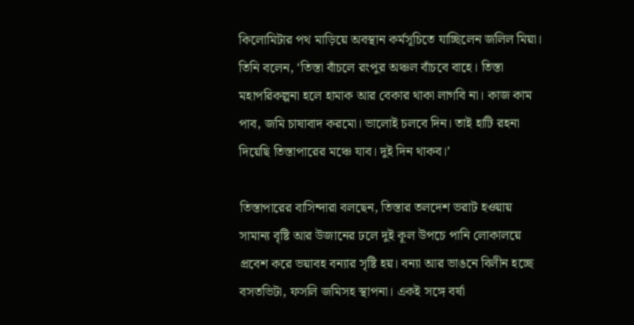কিলোমিটার পথ মাড়িয়ে অবস্থান কর্মসূচিতে যাচ্ছিলেন জলিল মিয়া। তিনি বলেন, ‘তিস্তা বাঁচলে রংপুর অঞ্চল বাঁচবে বাহে। তিস্তা মহাপরিকল্পনা হলে হামাক আর বেকার থাকা লাগবি না। কাজ কাম পাব, জমি চাষাবাদ করমো। ভালোই চলবে দিন। তাই হাটি রহনা দিয়েছি তিস্তাপারের মঞ্চে যাব। দুই দিন থাকব।’

তিস্তাপারের বাসিন্দারা বলছেন, তিস্তার তলদেশ ভরাট হওয়ায় সামান্য বৃষ্টি আর উজানের ঢলে দুই কূল উপচে পানি লোকালয়ে প্রবেশ করে ভয়াবহ বন্যার সৃষ্টি হয়। বন্যা আর ভাঙনে বিলীন হচ্ছে বসতভিটা, ফসলি জমিসহ স্থাপনা। একই সঙ্গে বর্ষা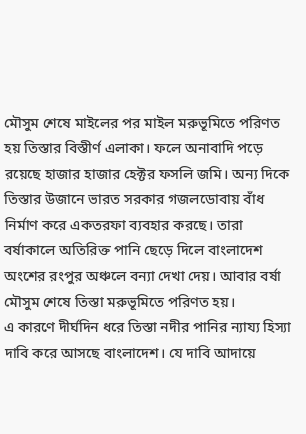মৌসুম শেষে মাইলের পর মাইল মরুভূমিতে পরিণত হয় তিস্তার বিস্তীর্ণ এলাকা। ফলে অনাবাদি পড়ে রয়েছে হাজার হাজার হেক্টর ফসলি জমি। অন্য দিকে তিস্তার উজানে ভারত সরকার গজলডোবায় বাঁধ নির্মাণ করে একতরফা ব্যবহার করছে। তারা বর্ষাকালে অতিরিক্ত পানি ছেড়ে দিলে বাংলাদেশ অংশের রংপুর অঞ্চলে বন্যা দেখা দেয়। আবার বর্ষা মৌসুম শেষে তিস্তা মরুভূমিতে পরিণত হয়।
এ কারণে দীর্ঘদিন ধরে তিস্তা নদীর পানির ন্যায্য হিস্যা দাবি করে আসছে বাংলাদেশ। যে দাবি আদায়ে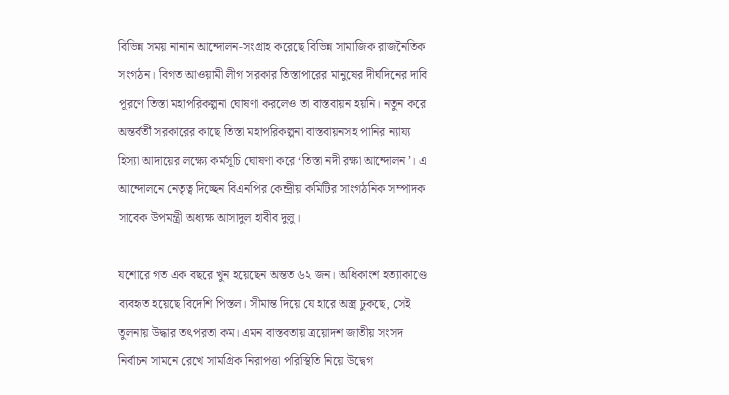বিভিন্ন সময় নানান আন্দোলন-সংগ্রাহ করেছে বিভিন্ন সামাজিক রাজনৈতিক সংগঠন। বিগত আওয়ামী লীগ সরকার তিস্তাপারের মানুষের দীর্ঘদিনের দাবি পূরণে তিস্তা মহাপরিকল্পনা ঘোষণা করলেও তা বাস্তবায়ন হয়নি। নতুন করে অন্তর্বর্তী সরকারের কাছে তিস্তা মহাপরিকল্পনা বাস্তবায়নসহ পানির ন্যায্য হিস্যা আদায়ের লক্ষ্যে কর্মসূচি ঘোষণা করে ‘তিস্তা নদী রক্ষা আন্দোলন’। এ আন্দোলনে নেতৃত্ব দিচ্ছেন বিএনপির কেন্দ্রীয় কমিটির সাংগঠনিক সম্পাদক সাবেক উপমন্ত্রী অধ্যক্ষ আসাদুল হাবীব দুলু।

যশোরে গত এক বছরে খুন হয়েছেন অন্তত ৬২ জন। অধিকাংশ হত্যাকাণ্ডে ব্যবহৃত হয়েছে বিদেশি পিস্তল। সীমান্ত দিয়ে যে হারে অস্ত্র ঢুকছে, সেই তুলনায় উদ্ধার তৎপরতা কম। এমন বাস্তবতায় ত্রয়োদশ জাতীয় সংসদ নির্বাচন সামনে রেখে সামগ্রিক নিরাপত্তা পরিস্থিতি নিয়ে উদ্বেগ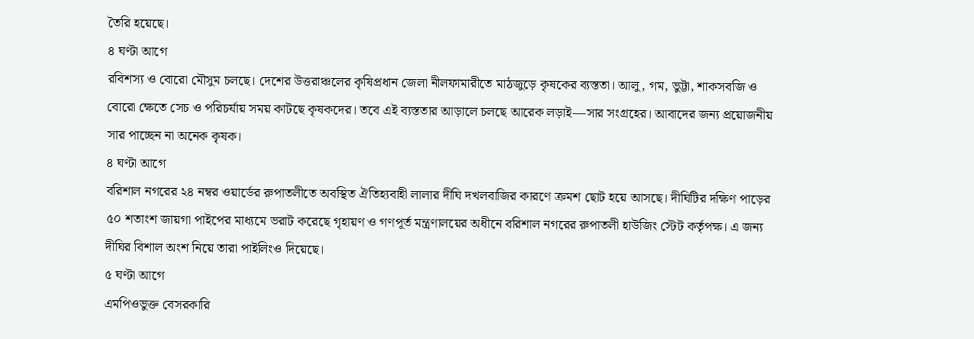তৈরি হয়েছে।
৪ ঘণ্টা আগে
রবিশস্য ও বোরো মৌসুম চলছে। দেশের উত্তরাঞ্চলের কৃষিপ্রধান জেলা নীলফামারীতে মাঠজুড়ে কৃষকের ব্যস্ততা। আলু, গম, ভুট্টা, শাকসবজি ও বোরো ক্ষেতে সেচ ও পরিচর্যায় সময় কাটছে কৃষকদের। তবে এই ব্যস্ততার আড়ালে চলছে আরেক লড়াই—সার সংগ্রহের। আবাদের জন্য প্রয়োজনীয় সার পাচ্ছেন না অনেক কৃষক।
৪ ঘণ্টা আগে
বরিশাল নগরের ২৪ নম্বর ওয়ার্ডের রুপাতলীতে অবস্থিত ঐতিহ্যবাহী লালার দীঘি দখলবাজির কারণে ক্রমশ ছোট হয়ে আসছে। দীঘিটির দক্ষিণ পাড়ের ৫০ শতাংশ জায়গা পাইপের মাধ্যমে ভরাট করেছে গৃহায়ণ ও গণপূর্ত মন্ত্রণালয়ের অধীনে বরিশাল নগরের রুপাতলী হাউজিং স্টেট কর্তৃপক্ষ। এ জন্য দীঘির বিশাল অংশ নিয়ে তারা পাইলিংও দিয়েছে।
৫ ঘণ্টা আগে
এমপিওভুক্ত বেসরকারি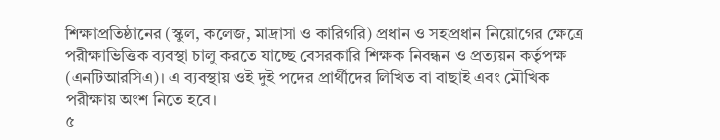শিক্ষাপ্রতিষ্ঠানের (স্কুল, কলেজ, মাদ্রাসা ও কারিগরি) প্রধান ও সহপ্রধান নিয়োগের ক্ষেত্রে পরীক্ষাভিত্তিক ব্যবস্থা চালু করতে যাচ্ছে বেসরকারি শিক্ষক নিবন্ধন ও প্রত্যয়ন কর্তৃপক্ষ (এনটিআরসিএ)। এ ব্যবস্থায় ওই দুই পদের প্রার্থীদের লিখিত বা বাছাই এবং মৌখিক পরীক্ষায় অংশ নিতে হবে।
৫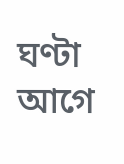ঘণ্টা আগে